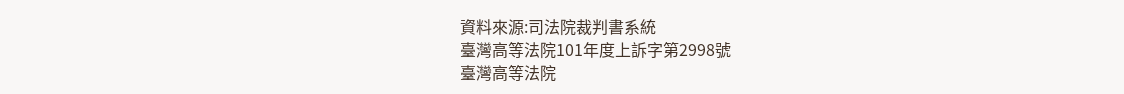資料來源:司法院裁判書系統
臺灣高等法院101年度上訴字第2998號
臺灣高等法院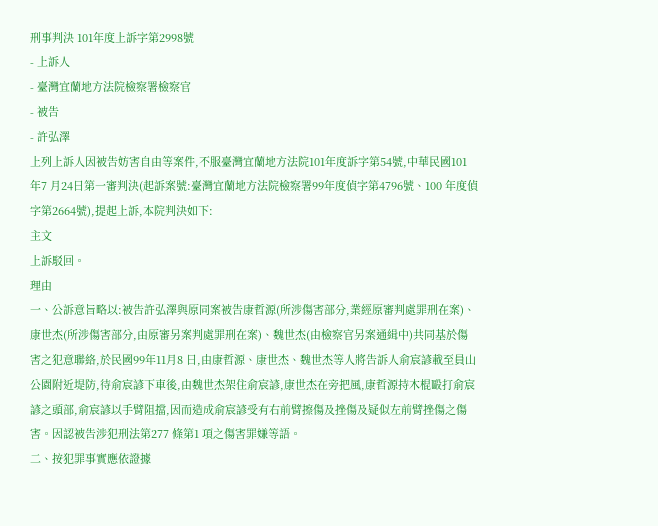刑事判決 101年度上訴字第2998號
- 上訴人
- 臺灣宜蘭地方法院檢察署檢察官
- 被告
- 許弘澤
上列上訴人因被告妨害自由等案件,不服臺灣宜蘭地方法院101年度訴字第54號,中華民國101 年7 月24日第一審判決(起訴案號:臺灣宜蘭地方法院檢察署99年度偵字第4796號、100 年度偵字第2664號),提起上訴,本院判決如下:
主文
上訴駁回。
理由
一、公訴意旨略以:被告許弘澤與原同案被告康哲源(所涉傷害部分,業經原審判處罪刑在案)、康世杰(所涉傷害部分,由原審另案判處罪刑在案)、魏世杰(由檢察官另案通緝中)共同基於傷害之犯意聯絡,於民國99年11月8 日,由康哲源、康世杰、魏世杰等人將告訴人俞宸諺載至員山公園附近堤防,待俞宸諺下車後,由魏世杰架住俞宸諺,康世杰在旁把風,康哲源持木棍毆打俞宸諺之頭部,俞宸諺以手臂阻擋,因而造成俞宸諺受有右前臂擦傷及挫傷及疑似左前臂挫傷之傷害。因認被告涉犯刑法第277 條第1 項之傷害罪嫌等語。
二、按犯罪事實應依證據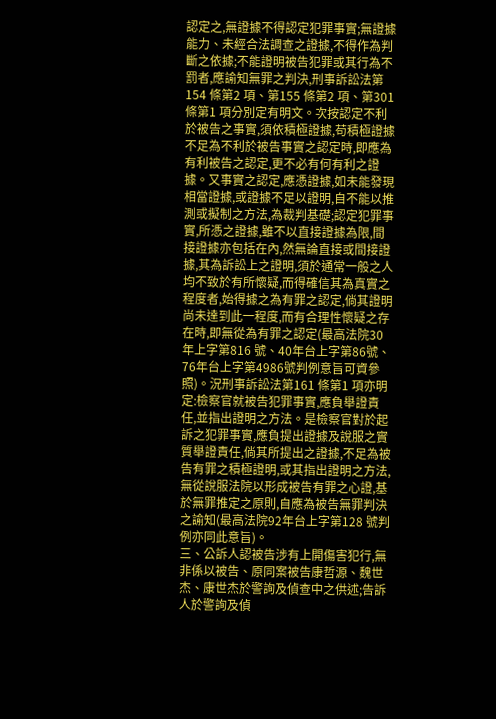認定之,無證據不得認定犯罪事實;無證據能力、未經合法調查之證據,不得作為判斷之依據;不能證明被告犯罪或其行為不罰者,應諭知無罪之判決,刑事訴訟法第154 條第2 項、第155 條第2 項、第301 條第1 項分別定有明文。次按認定不利於被告之事實,須依積極證據,苟積極證據不足為不利於被告事實之認定時,即應為有利被告之認定,更不必有何有利之證據。又事實之認定,應憑證據,如未能發現相當證據,或證據不足以證明,自不能以推測或擬制之方法,為裁判基礎;認定犯罪事實,所憑之證據,雖不以直接證據為限,間接證據亦包括在內,然無論直接或間接證據,其為訴訟上之證明,須於通常一般之人均不致於有所懷疑,而得確信其為真實之程度者,始得據之為有罪之認定,倘其證明尚未達到此一程度,而有合理性懷疑之存在時,即無從為有罪之認定(最高法院30年上字第816 號、40年台上字第86號、76年台上字第4986號判例意旨可資參照)。況刑事訴訟法第161 條第1 項亦明定:檢察官就被告犯罪事實,應負舉證責任,並指出證明之方法。是檢察官對於起訴之犯罪事實,應負提出證據及說服之實質舉證責任,倘其所提出之證據,不足為被告有罪之積極證明,或其指出證明之方法,無從說服法院以形成被告有罪之心證,基於無罪推定之原則,自應為被告無罪判決之諭知(最高法院92年台上字第128 號判例亦同此意旨)。
三、公訴人認被告涉有上開傷害犯行,無非係以被告、原同案被告康哲源、魏世杰、康世杰於警詢及偵查中之供述;告訴人於警詢及偵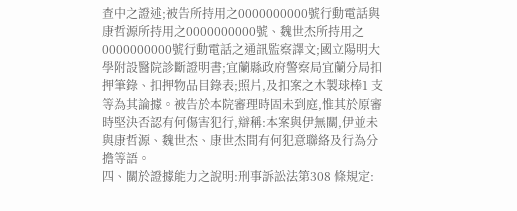查中之證述;被告所持用之0000000000號行動電話與康哲源所持用之0000000000號、魏世杰所持用之0000000000號行動電話之通訊監察譯文;國立陽明大學附設醫院診斷證明書;宜蘭縣政府警察局宜蘭分局扣押筆錄、扣押物品目錄表;照片,及扣案之木製球棒1 支等為其論據。被告於本院審理時固未到庭,惟其於原審時堅決否認有何傷害犯行,辯稱:本案與伊無關,伊並未與康哲源、魏世杰、康世杰間有何犯意聯絡及行為分擔等語。
四、關於證據能力之說明:刑事訴訟法第308 條規定: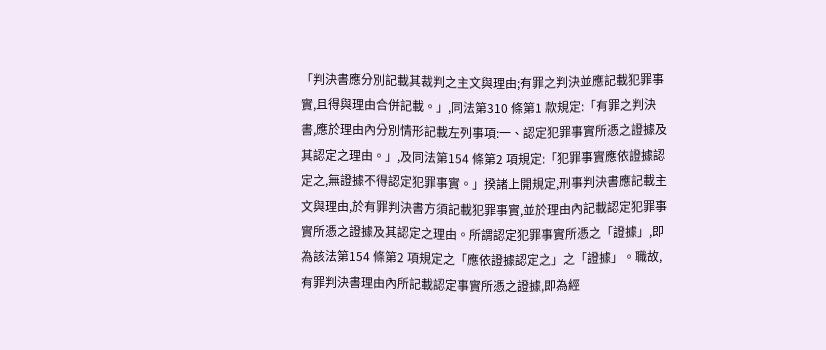「判決書應分別記載其裁判之主文與理由;有罪之判決並應記載犯罪事實,且得與理由合併記載。」,同法第310 條第1 款規定:「有罪之判決書,應於理由內分別情形記載左列事項:一、認定犯罪事實所憑之證據及其認定之理由。」,及同法第154 條第2 項規定:「犯罪事實應依證據認定之,無證據不得認定犯罪事實。」揆諸上開規定,刑事判決書應記載主文與理由,於有罪判決書方須記載犯罪事實,並於理由內記載認定犯罪事實所憑之證據及其認定之理由。所謂認定犯罪事實所憑之「證據」,即為該法第154 條第2 項規定之「應依證據認定之」之「證據」。職故,有罪判決書理由內所記載認定事實所憑之證據,即為經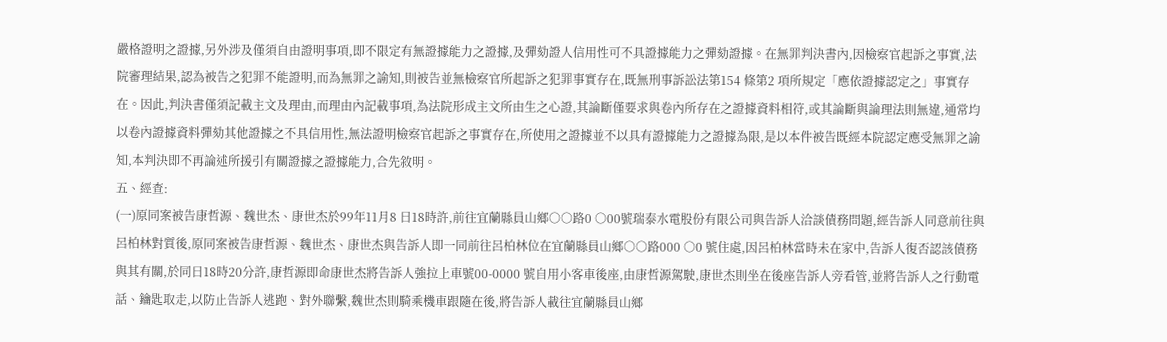嚴格證明之證據,另外涉及僅須自由證明事項,即不限定有無證據能力之證據,及彈劾證人信用性可不具證據能力之彈劾證據。在無罪判決書內,因檢察官起訴之事實,法院審理結果,認為被告之犯罪不能證明,而為無罪之諭知,則被告並無檢察官所起訴之犯罪事實存在,既無刑事訴訟法第154 條第2 項所規定「應依證據認定之」事實存在。因此,判決書僅須記載主文及理由,而理由內記載事項,為法院形成主文所由生之心證,其論斷僅要求與卷內所存在之證據資料相符,或其論斷與論理法則無違,通常均以卷內證據資料彈劾其他證據之不具信用性,無法證明檢察官起訴之事實存在,所使用之證據並不以具有證據能力之證據為限,是以本件被告既經本院認定應受無罪之諭知,本判決即不再論述所援引有關證據之證據能力,合先敘明。
五、經查:
(一)原同案被告康哲源、魏世杰、康世杰於99年11月8 日18時許,前往宜蘭縣員山鄉○○路0 ○00號瑞泰水電股份有限公司與告訴人洽談債務問題,經告訴人同意前往與呂柏林對質後,原同案被告康哲源、魏世杰、康世杰與告訴人即一同前往呂柏林位在宜蘭縣員山鄉○○路000 ○0 號住處,因呂柏林當時未在家中,告訴人復否認該債務與其有關,於同日18時20分許,康哲源即命康世杰將告訴人強拉上車號00-0000 號自用小客車後座,由康哲源駕駛,康世杰則坐在後座告訴人旁看管,並將告訴人之行動電話、鑰匙取走,以防止告訴人逃跑、對外聯繫,魏世杰則騎乘機車跟隨在後,將告訴人載往宜蘭縣員山鄉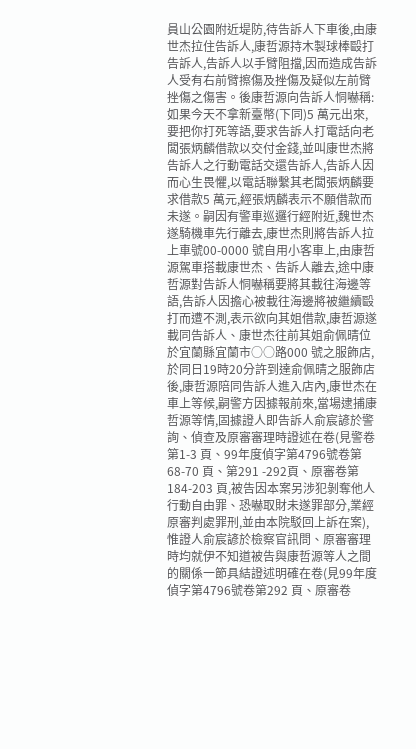員山公園附近堤防,待告訴人下車後,由康世杰拉住告訴人,康哲源持木製球棒毆打告訴人,告訴人以手臂阻擋,因而造成告訴人受有右前臂擦傷及挫傷及疑似左前臂挫傷之傷害。後康哲源向告訴人恫嚇稱:如果今天不拿新臺幣(下同)5 萬元出來,要把你打死等語,要求告訴人打電話向老闆張炳麟借款以交付金錢,並叫康世杰將告訴人之行動電話交還告訴人,告訴人因而心生畏懼,以電話聯繫其老闆張炳麟要求借款5 萬元,經張炳麟表示不願借款而未遂。嗣因有警車巡邏行經附近,魏世杰遂騎機車先行離去,康世杰則將告訴人拉上車號00-0000 號自用小客車上,由康哲源駕車搭載康世杰、告訴人離去,途中康哲源對告訴人恫嚇稱要將其載往海邊等語,告訴人因擔心被載往海邊將被繼續毆打而遭不測,表示欲向其姐借款,康哲源遂載同告訴人、康世杰往前其姐俞佩晴位於宜蘭縣宜蘭市○○路000 號之服飾店,於同日19時20分許到達俞佩晴之服飾店後,康哲源陪同告訴人進入店內,康世杰在車上等候,嗣警方因據報前來,當場逮捕康哲源等情,固據證人即告訴人俞宸諺於警詢、偵查及原審審理時證述在卷(見警卷第1-3 頁、99年度偵字第4796號卷第68-70 頁、第291 -292頁、原審卷第184-203 頁,被告因本案另涉犯剝奪他人行動自由罪、恐嚇取財未遂罪部分,業經原審判處罪刑,並由本院駁回上訴在案),惟證人俞宸諺於檢察官訊問、原審審理時均就伊不知道被告與康哲源等人之間的關係一節具結證述明確在卷(見99年度偵字第4796號卷第292 頁、原審卷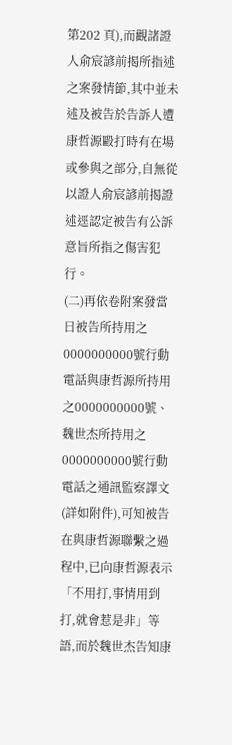第202 頁),而觀諸證人俞宸諺前揭所指述之案發情節,其中並未述及被告於告訴人遭康哲源毆打時有在場或參與之部分,自無從以證人俞宸諺前揭證述逕認定被告有公訴意旨所指之傷害犯行。
(二)再依卷附案發當日被告所持用之0000000000號行動電話與康哲源所持用之0000000000號、魏世杰所持用之0000000000號行動電話之通訊監察譯文(詳如附件),可知被告在與康哲源聯繫之過程中,已向康哲源表示「不用打,事情用到打,就會惹是非」等語,而於魏世杰告知康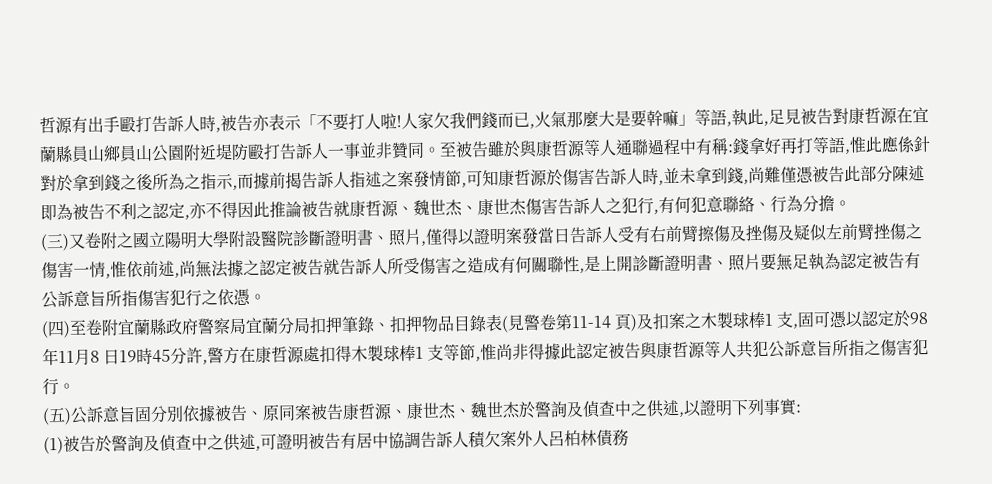哲源有出手毆打告訴人時,被告亦表示「不要打人啦!人家欠我們錢而已,火氣那麼大是要幹嘛」等語,執此,足見被告對康哲源在宜蘭縣員山鄉員山公園附近堤防毆打告訴人一事並非贊同。至被告雖於與康哲源等人通聯過程中有稱:錢拿好再打等語,惟此應係針對於拿到錢之後所為之指示,而據前揭告訴人指述之案發情節,可知康哲源於傷害告訴人時,並未拿到錢,尚難僅憑被告此部分陳述即為被告不利之認定,亦不得因此推論被告就康哲源、魏世杰、康世杰傷害告訴人之犯行,有何犯意聯絡、行為分擔。
(三)又卷附之國立陽明大學附設醫院診斷證明書、照片,僅得以證明案發當日告訴人受有右前臂擦傷及挫傷及疑似左前臂挫傷之傷害一情,惟依前述,尚無法據之認定被告就告訴人所受傷害之造成有何關聯性,是上開診斷證明書、照片要無足執為認定被告有公訴意旨所指傷害犯行之依憑。
(四)至卷附宜蘭縣政府警察局宜蘭分局扣押筆錄、扣押物品目錄表(見警卷第11-14 頁)及扣案之木製球棒1 支,固可憑以認定於98年11月8 日19時45分許,警方在康哲源處扣得木製球棒1 支等節,惟尚非得據此認定被告與康哲源等人共犯公訴意旨所指之傷害犯行。
(五)公訴意旨固分別依據被告、原同案被告康哲源、康世杰、魏世杰於警詢及偵查中之供述,以證明下列事實:
(1)被告於警詢及偵查中之供述,可證明被告有居中協調告訴人積欠案外人呂柏林債務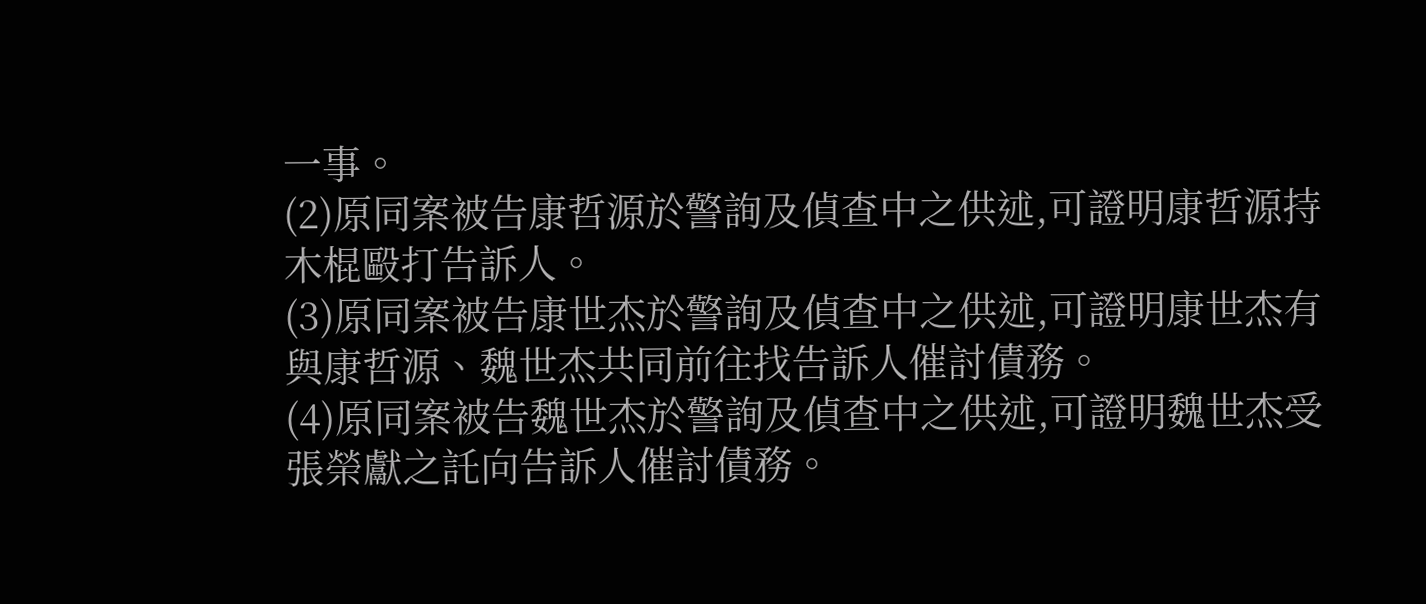一事。
(2)原同案被告康哲源於警詢及偵查中之供述,可證明康哲源持木棍毆打告訴人。
(3)原同案被告康世杰於警詢及偵查中之供述,可證明康世杰有與康哲源、魏世杰共同前往找告訴人催討債務。
(4)原同案被告魏世杰於警詢及偵查中之供述,可證明魏世杰受張榮獻之託向告訴人催討債務。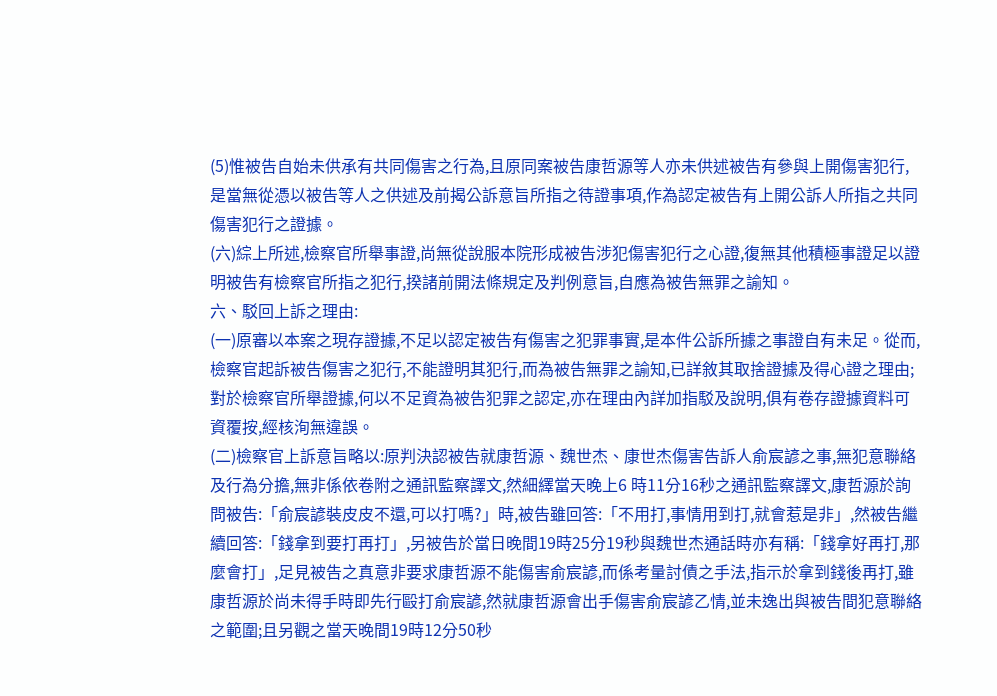(5)惟被告自始未供承有共同傷害之行為,且原同案被告康哲源等人亦未供述被告有參與上開傷害犯行,是當無從憑以被告等人之供述及前揭公訴意旨所指之待證事項,作為認定被告有上開公訴人所指之共同傷害犯行之證據。
(六)綜上所述,檢察官所舉事證,尚無從說服本院形成被告涉犯傷害犯行之心證,復無其他積極事證足以證明被告有檢察官所指之犯行,揆諸前開法條規定及判例意旨,自應為被告無罪之諭知。
六、駁回上訴之理由:
(一)原審以本案之現存證據,不足以認定被告有傷害之犯罪事實,是本件公訴所據之事證自有未足。從而,檢察官起訴被告傷害之犯行,不能證明其犯行,而為被告無罪之諭知,已詳敘其取捨證據及得心證之理由;對於檢察官所舉證據,何以不足資為被告犯罪之認定,亦在理由內詳加指駁及說明,俱有卷存證據資料可資覆按,經核洵無違誤。
(二)檢察官上訴意旨略以:原判決認被告就康哲源、魏世杰、康世杰傷害告訴人俞宸諺之事,無犯意聯絡及行為分擔,無非係依卷附之通訊監察譯文,然細繹當天晚上6 時11分16秒之通訊監察譯文,康哲源於詢問被告:「俞宸諺裝皮皮不還,可以打嗎?」時,被告雖回答:「不用打,事情用到打,就會惹是非」,然被告繼續回答:「錢拿到要打再打」,另被告於當日晚間19時25分19秒與魏世杰通話時亦有稱:「錢拿好再打,那麼會打」,足見被告之真意非要求康哲源不能傷害俞宸諺,而係考量討債之手法,指示於拿到錢後再打,雖康哲源於尚未得手時即先行毆打俞宸諺,然就康哲源會出手傷害俞宸諺乙情,並未逸出與被告間犯意聯絡之範圍;且另觀之當天晚間19時12分50秒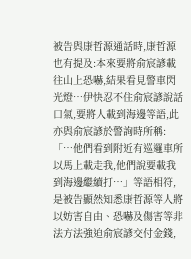被告與康哲源通話時,康哲源也有提及:本來要將俞宸諺載往山上恐嚇,結果看見警車閃光燈…伊快忍不住俞宸諺說話口氣,要將人載到海邊等語,此亦與俞宸諺於警詢時所稱:「…他們看到附近有巡邏車所以馬上載走我,他們說要載我到海邊繼續打…」等語相符,是被告顯然知悉康哲源等人將以妨害自由、恐嚇及傷害等非法方法強迫俞宸諺交付金錢,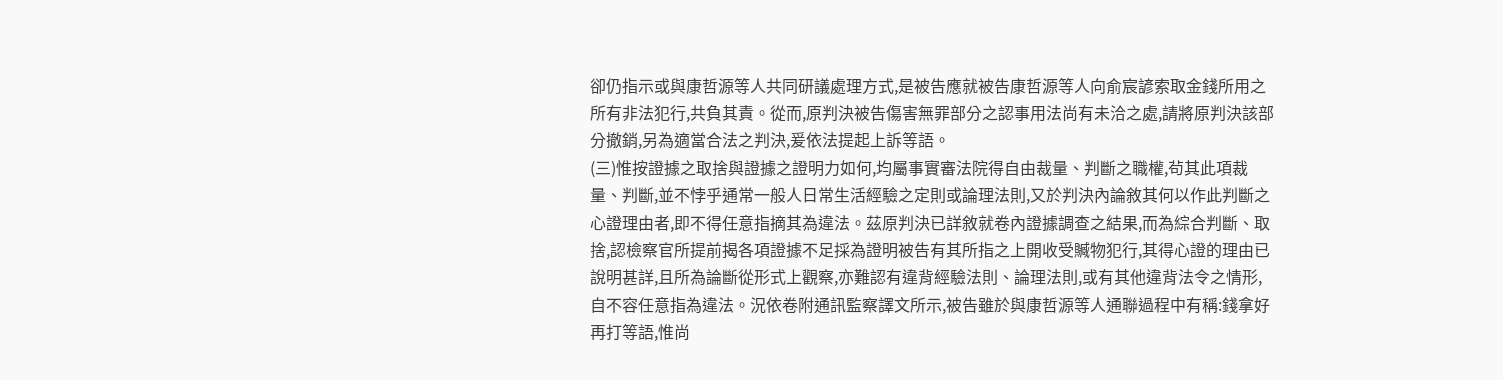卻仍指示或與康哲源等人共同研議處理方式,是被告應就被告康哲源等人向俞宸諺索取金錢所用之所有非法犯行,共負其責。從而,原判決被告傷害無罪部分之認事用法尚有未洽之處,請將原判決該部分撤銷,另為適當合法之判決,爰依法提起上訴等語。
(三)惟按證據之取捨與證據之證明力如何,均屬事實審法院得自由裁量、判斷之職權,茍其此項裁量、判斷,並不悖乎通常一般人日常生活經驗之定則或論理法則,又於判決內論敘其何以作此判斷之心證理由者,即不得任意指摘其為違法。茲原判決已詳敘就卷內證據調查之結果,而為綜合判斷、取捨,認檢察官所提前揭各項證據不足採為證明被告有其所指之上開收受贓物犯行,其得心證的理由已說明甚詳,且所為論斷從形式上觀察,亦難認有違背經驗法則、論理法則,或有其他違背法令之情形,自不容任意指為違法。況依卷附通訊監察譯文所示,被告雖於與康哲源等人通聯過程中有稱:錢拿好再打等語,惟尚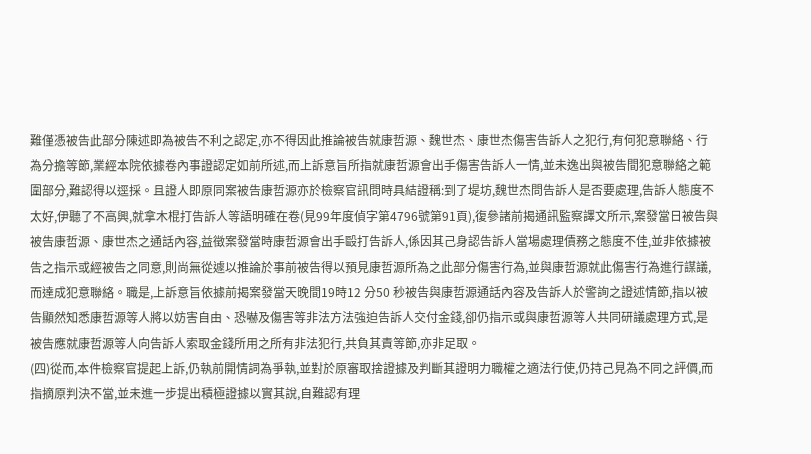難僅憑被告此部分陳述即為被告不利之認定,亦不得因此推論被告就康哲源、魏世杰、康世杰傷害告訴人之犯行,有何犯意聯絡、行為分擔等節,業經本院依據卷內事證認定如前所述,而上訴意旨所指就康哲源會出手傷害告訴人一情,並未逸出與被告間犯意聯絡之範圍部分,難認得以逕採。且證人即原同案被告康哲源亦於檢察官訊問時具結證稱:到了堤坊,魏世杰問告訴人是否要處理,告訴人態度不太好,伊聽了不高興,就拿木棍打告訴人等語明確在卷(見99年度偵字第4796號第91頁),復參諸前揭通訊監察譯文所示,案發當日被告與被告康哲源、康世杰之通話內容,益徵案發當時康哲源會出手毆打告訴人,係因其己身認告訴人當場處理債務之態度不佳,並非依據被告之指示或經被告之同意,則尚無從遽以推論於事前被告得以預見康哲源所為之此部分傷害行為,並與康哲源就此傷害行為進行謀議,而達成犯意聯絡。職是,上訴意旨依據前揭案發當天晚間19時12 分50 秒被告與康哲源通話內容及告訴人於警詢之證述情節,指以被告顯然知悉康哲源等人將以妨害自由、恐嚇及傷害等非法方法強迫告訴人交付金錢,卻仍指示或與康哲源等人共同研議處理方式,是被告應就康哲源等人向告訴人索取金錢所用之所有非法犯行,共負其責等節,亦非足取。
(四)從而,本件檢察官提起上訴,仍執前開情詞為爭執,並對於原審取捨證據及判斷其證明力職權之適法行使,仍持己見為不同之評價,而指摘原判決不當,並未進一步提出積極證據以實其說,自難認有理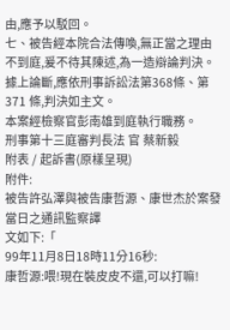由,應予以駁回。
七、被告經本院合法傳喚,無正當之理由不到庭,爰不待其陳述,為一造辯論判決。
據上論斷,應依刑事訴訟法第368條、第371 條,判決如主文。
本案經檢察官彭南雄到庭執行職務。
刑事第十三庭審判長法 官 蔡新毅
附表 / 起訴書(原樣呈現)
附件:
被告許弘澤與被告康哲源、康世杰於案發當日之通訊監察譯
文如下:「
99年11月8日18時11分16秒:
康哲源:喂!現在裝皮皮不還,可以打嘛!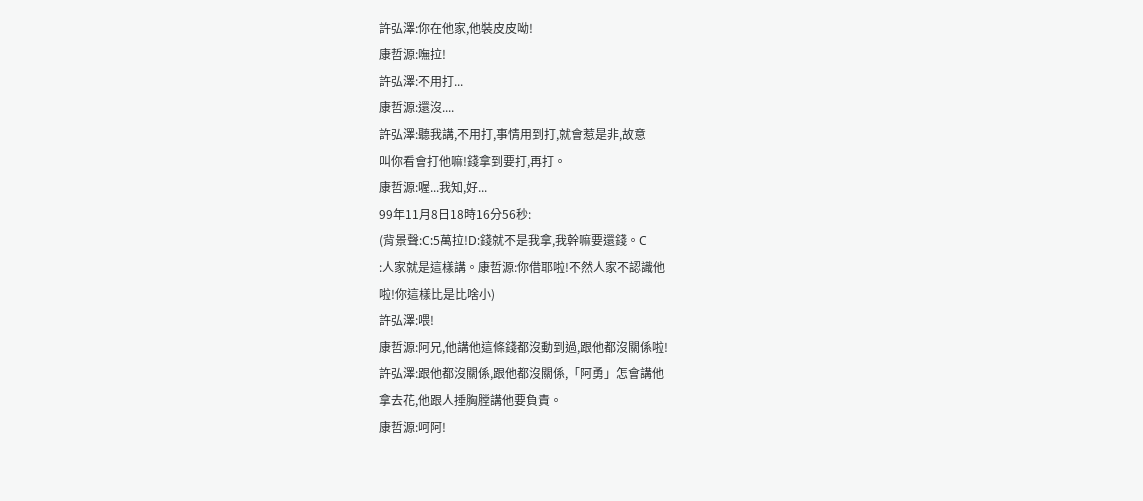許弘澤:你在他家,他裝皮皮呦!
康哲源:嘸拉!
許弘澤:不用打...
康哲源:還沒....
許弘澤:聽我講,不用打,事情用到打,就會惹是非,故意
叫你看會打他嘛!錢拿到要打,再打。
康哲源:喔...我知,好...
99年11月8日18時16分56秒:
(背景聲:C:5萬拉!D:錢就不是我拿,我幹嘛要還錢。C
:人家就是這樣講。康哲源:你借耶啦!不然人家不認識他
啦!你這樣比是比啥小)
許弘澤:喂!
康哲源:阿兄,他講他這條錢都沒動到過,跟他都沒關係啦!
許弘澤:跟他都沒關係,跟他都沒關係,「阿勇」怎會講他
拿去花,他跟人捶胸膛講他要負責。
康哲源:呵阿!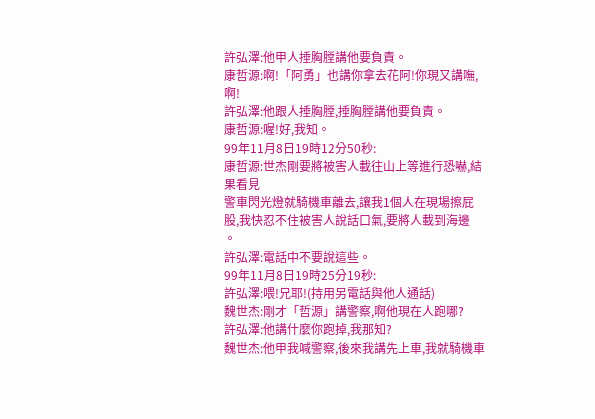許弘澤:他甲人捶胸膛講他要負責。
康哲源:啊!「阿勇」也講你拿去花阿!你現又講嘸,啊!
許弘澤:他跟人捶胸膛,捶胸膛講他要負責。
康哲源:喔!好,我知。
99年11月8日19時12分50秒:
康哲源:世杰剛要將被害人載往山上等進行恐嚇,結果看見
警車閃光燈就騎機車離去,讓我1個人在現場擦屁
股,我快忍不住被害人說話口氣,要將人載到海邊
。
許弘澤:電話中不要說這些。
99年11月8日19時25分19秒:
許弘澤:喂!兄耶!(持用另電話與他人通話)
魏世杰:剛才「哲源」講警察,啊他現在人跑哪?
許弘澤:他講什麼你跑掉,我那知?
魏世杰:他甲我喊警察,後來我講先上車,我就騎機車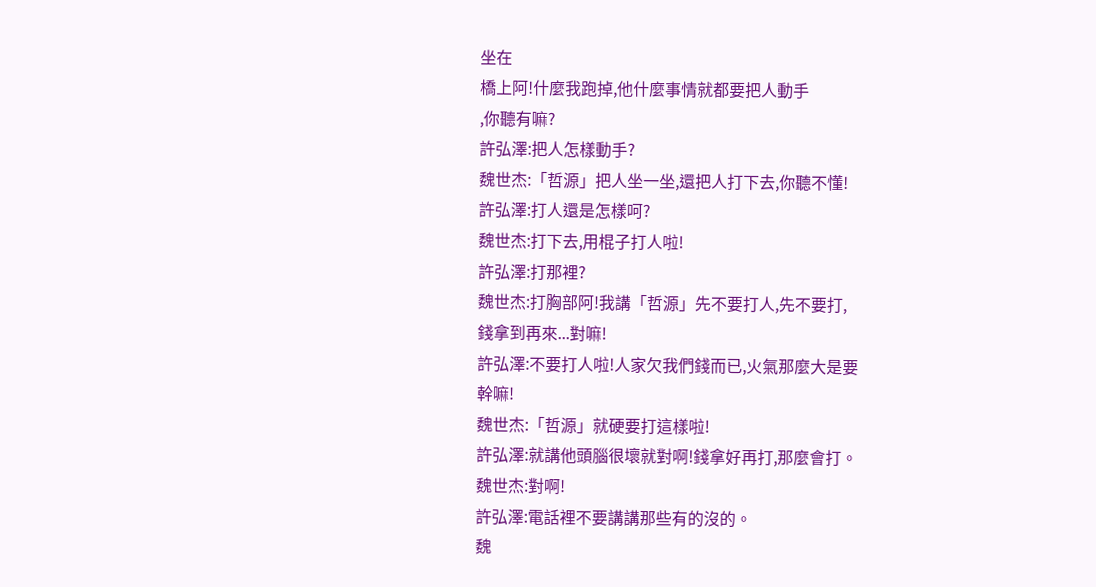坐在
橋上阿!什麼我跑掉,他什麼事情就都要把人動手
,你聽有嘛?
許弘澤:把人怎樣動手?
魏世杰:「哲源」把人坐一坐,還把人打下去,你聽不懂!
許弘澤:打人還是怎樣呵?
魏世杰:打下去,用棍子打人啦!
許弘澤:打那裡?
魏世杰:打胸部阿!我講「哲源」先不要打人,先不要打,
錢拿到再來...對嘛!
許弘澤:不要打人啦!人家欠我們錢而已,火氣那麼大是要
幹嘛!
魏世杰:「哲源」就硬要打這樣啦!
許弘澤:就講他頭腦很壞就對啊!錢拿好再打,那麼會打。
魏世杰:對啊!
許弘澤:電話裡不要講講那些有的沒的。
魏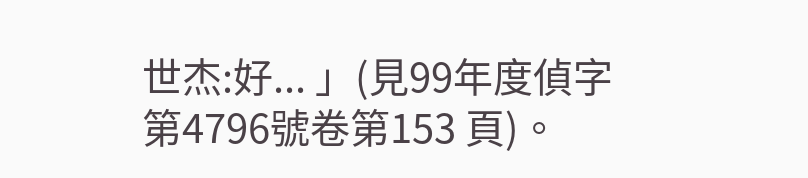世杰:好... 」(見99年度偵字第4796號卷第153 頁)。